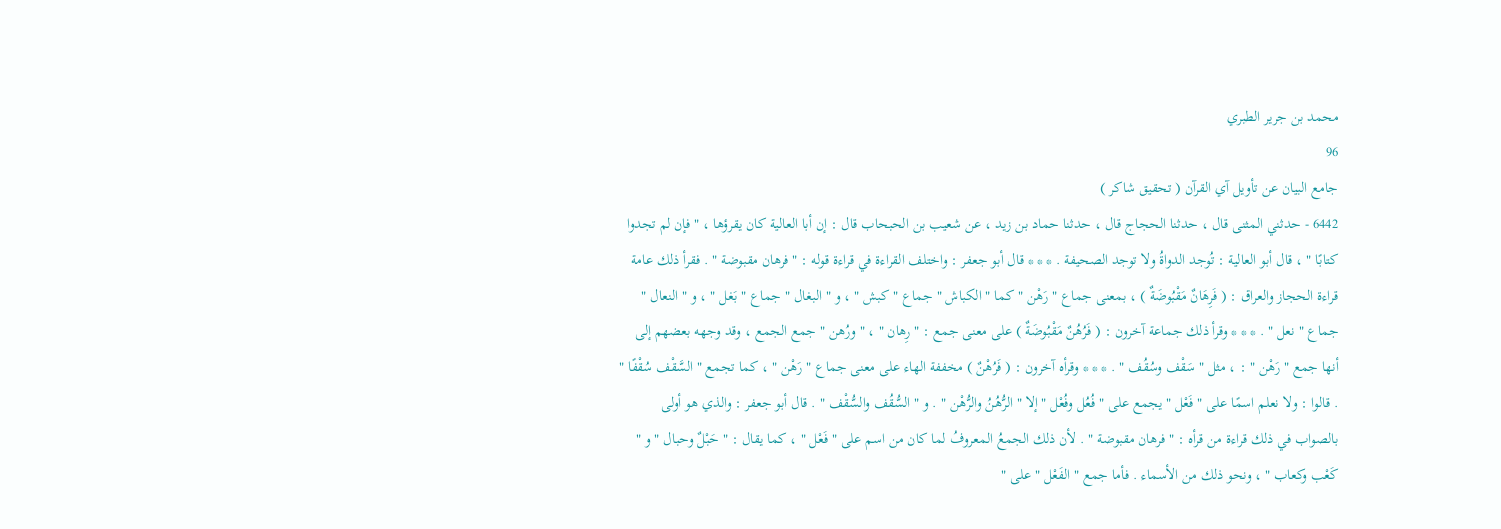محمد بن جرير الطبري
96
جامع البيان عن تأويل آي القرآن ( تحقيق شاكر )
6442 - حدثني المثنى قال ، حدثنا الحجاج قال ، حدثنا حماد بن زيد ، عن شعيب بن الحبحاب قال : إن أبا العالية كان يقرؤها ، " فإن لم تجدوا كتابًا " ، قال أبو العالية : تُوجد الدواةُ ولا توجد الصحيفة . * * * قال أبو جعفر : واختلف القراءة في قراءة قوله : " فرهان مقبوضة " . فقرأ ذلك عامة قراءة الحجاز والعراق : ( فَرِهَانٌ مَقْبُوضَةٌ ) ، بمعنى جماع " رَهْن " كما " الكباش " جماع " كبش " ، و " البغال " جماع " بَغل " ، و " النعال " جماع " نعل " . * * * وقرأ ذلك جماعة آخرون : ( فَرُهُنٌ مَقْبُوضَةٌ ) على معنى جمع : " رِهان " ، " ورُهن " جمع الجمع ، وقد وجهه بعضهم إلى أنها جمع " رَهْن " : ، مثل " سَقْف وسُقُف " . * * * وقرأه آخرون : ( فَرُهْنٌ ) مخففة الهاء على معنى جماع " رَهْن " ، كما تجمع " السَّقْف سُقْفًا " . قالوا : ولا نعلم اسمًا على " فَعْل " يجمع على " فُعُل وفُعْل " إلا " الرُّهُنُ والرُّهْن " . و " السُّقُف والسُّقْف " . قال أبو جعفر : والذي هو أولى بالصواب في ذلك قراءة من قرأه : " فرهان مقبوضة " . لأن ذلك الجمعُ المعروفُ لما كان من اسم على " فَعْل " ، كما يقال : " حَبْلٌ وحبال " و " كَعْب وكعاب " ، ونحو ذلك من الأسماء . فأما جمع " الفَعْل " على "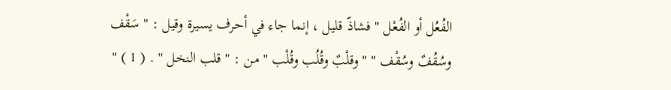الفُعُل أو الفُعْل " فشاذّ قليل ، إنما جاء في أحرف يسيرة وقيل : " سَقْف وسُقُفٌ وسُقْف " " وقلْبٌ وقُلُب وقُلْب " من : " قلب النخل " . ( 1 ) "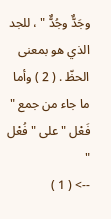وجَدٌّ وجُدٌّ " ، للجد الذي هو بمعنى الحظّ . ( 2 ) وأما ما جاء من جمع " فَعْل " على " فُعْل "
--> ( 1 )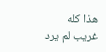هذا كله غريب لم يرد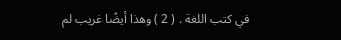في كتب اللغة . ( 2 ) وهذا أيضًا غريب لم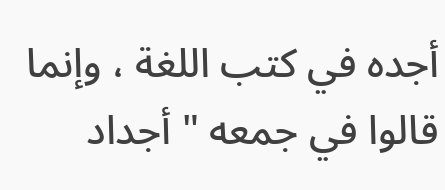أجده في كتب اللغة ، وإنما قالوا في جمعه " أجداد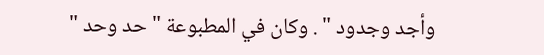وأجد وجدود " . وكان في المطبوعة " حد وحد "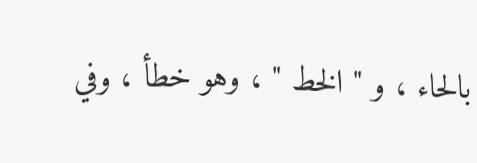بالحاء ، و " الخط " ، وهو خطأ ، وفي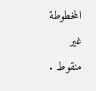المخطوطة غير منقوط .